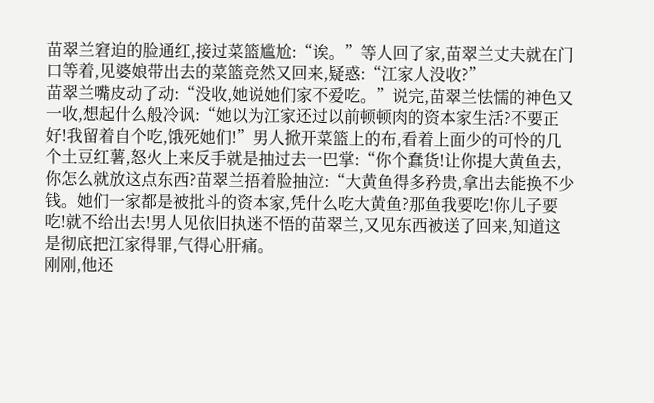苗翠兰窘迫的脸通红,接过菜篮尴尬:“诶。”等人回了家,苗翠兰丈夫就在门口等着,见婆娘带出去的菜篮竞然又回来,疑惑:“江家人没收?”
苗翠兰嘴皮动了动:“没收,她说她们家不爱吃。”说完,苗翠兰怯懦的神色又一收,想起什么般冷讽:“她以为江家还过以前顿顿肉的资本家生活?不要正好!我留着自个吃,饿死她们!”男人掀开菜篮上的布,看着上面少的可怜的几个土豆红薯,怒火上来反手就是抽过去一巴掌:“你个蠢货!让你提大黄鱼去,你怎么就放这点东西?苗翠兰捂着脸抽泣:“大黄鱼得多矜贵,拿出去能换不少钱。她们一家都是被批斗的资本家,凭什么吃大黄鱼?那鱼我要吃!你儿子要吃!就不给出去!男人见依旧执迷不悟的苗翠兰,又见东西被送了回来,知道这是彻底把江家得罪,气得心肝痛。
刚刚,他还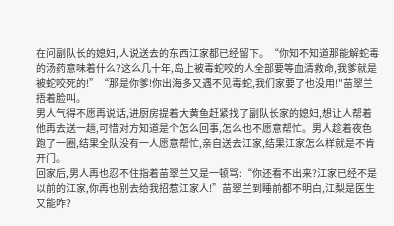在问副队长的媳妇,人说送去的东西江家都已经留下。“你知不知道那能解蛇毒的汤药意味着什么?这么几十年,岛上被毒蛇咬的人全部要等血清救命,我爹就是被蛇咬死的!”“那是你爹!你出海多又遇不见毒蛇,我们家要了也没用!"苗翠兰捂着脸叫。
男人气得不愿再说话,进厨房提着大黄鱼赶紧找了副队长家的媳妇,想让人帮着他再去送一趟,可惜对方知道是个怎么回事,怎么也不愿意帮忙。男人趁着夜色跑了一圈,结果全队没有一人愿意帮忙,亲自送去江家,结果江家怎么样就是不肯开门。
回家后,男人再也忍不住指着苗翠兰又是一顿骂:“你还看不出来?江家已经不是以前的江家,你再也别去给我招惹江家人!”苗翠兰到睡前都不明白,江梨是医生又能咋?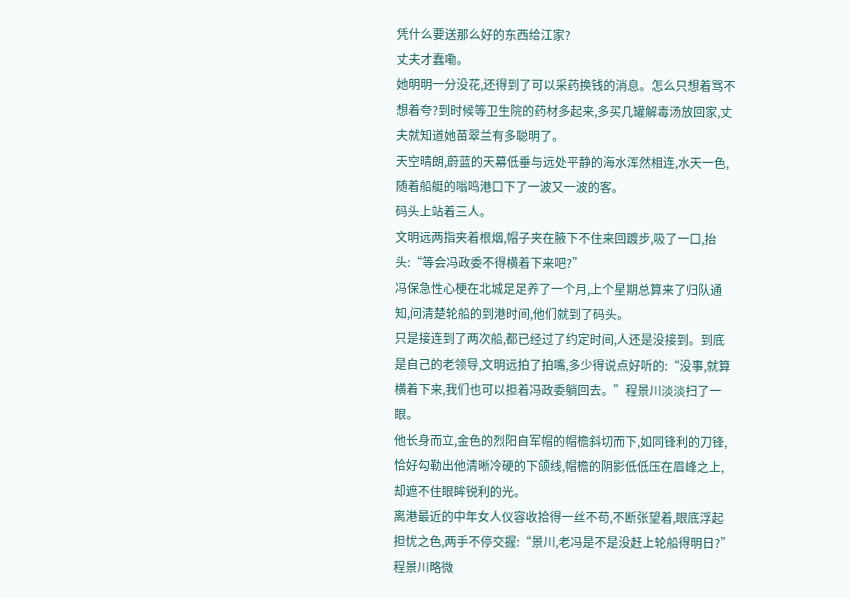凭什么要送那么好的东西给江家?
丈夫才蠢嘞。
她明明一分没花,还得到了可以采药换钱的消息。怎么只想着骂不想着夸?到时候等卫生院的药材多起来,多买几罐解毒汤放回家,丈夫就知道她苗翠兰有多聪明了。
天空晴朗,蔚蓝的天幕低垂与远处平静的海水浑然相连,水天一色,随着船艇的嗡鸣港口下了一波又一波的客。
码头上站着三人。
文明远两指夹着根烟,帽子夹在腋下不住来回踱步,吸了一口,抬头:“等会冯政委不得横着下来吧?”
冯保急性心梗在北城足足养了一个月,上个星期总算来了归队通知,问清楚轮船的到港时间,他们就到了码头。
只是接连到了两次船,都已经过了约定时间,人还是没接到。到底是自己的老领导,文明远拍了拍嘴,多少得说点好听的:“没事,就算横着下来,我们也可以担着冯政委躺回去。”程景川淡淡扫了一眼。
他长身而立,金色的烈阳自军帽的帽檐斜切而下,如同锋利的刀锋,恰好勾勒出他清晰冷硬的下颌线,帽檐的阴影低低压在眉峰之上,却遮不住眼眸锐利的光。
离港最近的中年女人仪容收拾得一丝不苟,不断张望着,眼底浮起担忧之色,两手不停交握:“景川,老冯是不是没赶上轮船得明日?”程景川略微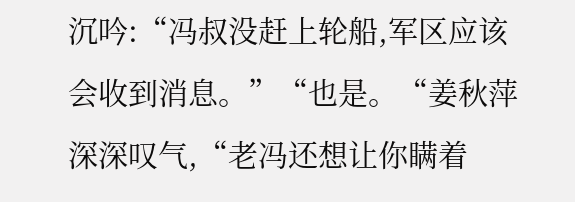沉吟:“冯叔没赶上轮船,军区应该会收到消息。”“也是。“姜秋萍深深叹气,“老冯还想让你瞒着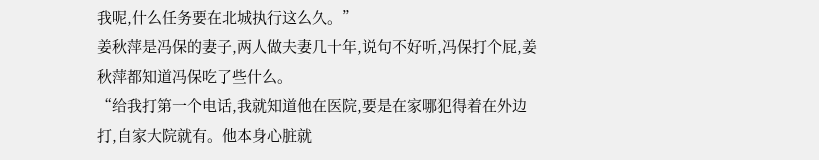我呢,什么任务要在北城执行这么久。”
姜秋萍是冯保的妻子,两人做夫妻几十年,说句不好听,冯保打个屁,姜秋萍都知道冯保吃了些什么。
“给我打第一个电话,我就知道他在医院,要是在家哪犯得着在外边打,自家大院就有。他本身心脏就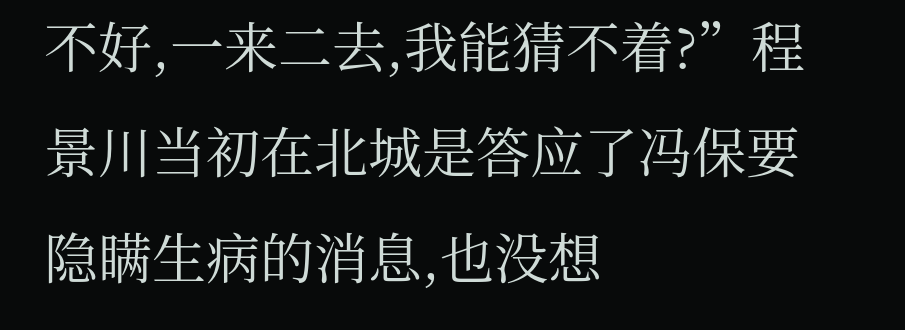不好,一来二去,我能猜不着?”程景川当初在北城是答应了冯保要隐瞒生病的消息,也没想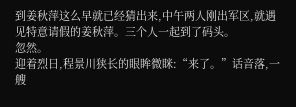到姜秋萍这么早就已经猜出来,中午两人刚出军区,就遇见特意请假的姜秋萍。三个人一起到了码头。
忽然。
迎着烈日,程景川狭长的眼眸微眯:“来了。”话音落,一艘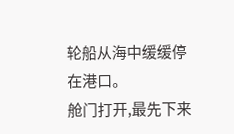轮船从海中缓缓停在港口。
舱门打开,最先下来